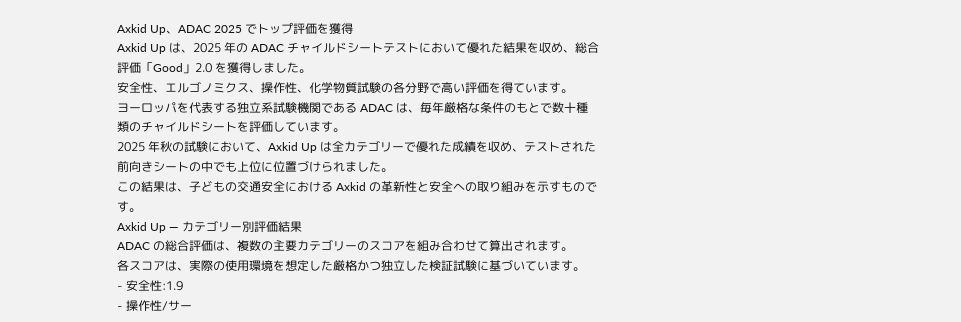Axkid Up、ADAC 2025 でトップ評価を獲得
Axkid Up は、2025 年の ADAC チャイルドシートテストにおいて優れた結果を収め、総合
評価「Good」2.0 を獲得しました。
安全性、エルゴノミクス、操作性、化学物質試験の各分野で高い評価を得ています。
ヨーロッパを代表する独立系試験機関である ADAC は、毎年厳格な条件のもとで数十種
類のチャイルドシートを評価しています。
2025 年秋の試験において、Axkid Up は全カテゴリーで優れた成績を収め、テストされた
前向きシートの中でも上位に位置づけられました。
この結果は、子どもの交通安全における Axkid の革新性と安全への取り組みを示すもので
す。
Axkid Up ― カテゴリー別評価結果
ADAC の総合評価は、複数の主要カテゴリーのスコアを組み合わせて算出されます。
各スコアは、実際の使用環境を想定した厳格かつ独立した検証試験に基づいています。
- 安全性:1.9
- 操作性/サー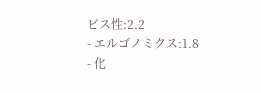ビス性:2.2
- エルゴノミクス:1.8
- 化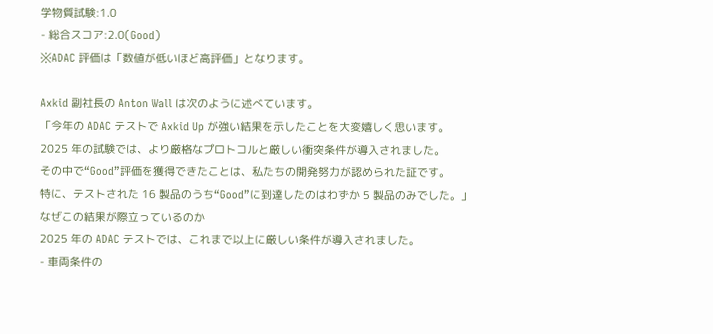学物質試験:1.0
- 総合スコア:2.0(Good)
※ADAC 評価は「数値が低いほど高評価」となります。

Axkid 副社長の Anton Wall は次のように述べています。
「今年の ADAC テストで Axkid Up が強い結果を示したことを大変嬉しく思います。
2025 年の試験では、より厳格なプロトコルと厳しい衝突条件が導入されました。
その中で“Good”評価を獲得できたことは、私たちの開発努力が認められた証です。
特に、テストされた 16 製品のうち“Good”に到達したのはわずか 5 製品のみでした。」
なぜこの結果が際立っているのか
2025 年の ADAC テストでは、これまで以上に厳しい条件が導入されました。
- 車両条件の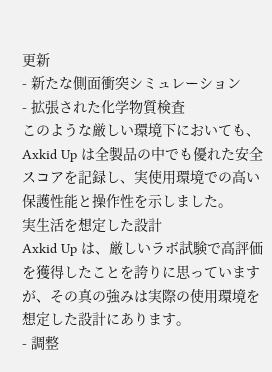更新
- 新たな側面衝突シミュレーション
- 拡張された化学物質検査
このような厳しい環境下においても、Axkid Up は全製品の中でも優れた安全スコアを記録し、実使用環境での高い保護性能と操作性を示しました。
実生活を想定した設計
Axkid Up は、厳しいラボ試験で高評価を獲得したことを誇りに思っていますが、その真の強みは実際の使用環境を想定した設計にあります。
- 調整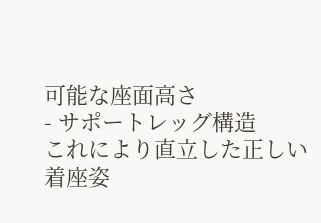可能な座面高さ
- サポートレッグ構造
これにより直立した正しい着座姿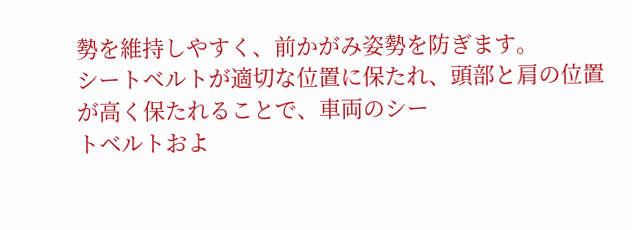勢を維持しやすく、前かがみ姿勢を防ぎます。
シートベルトが適切な位置に保たれ、頭部と肩の位置が高く保たれることで、車両のシー
トベルトおよ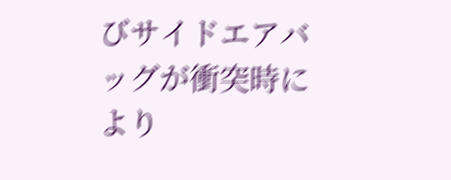びサイドエアバッグが衝突時により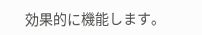効果的に機能します。